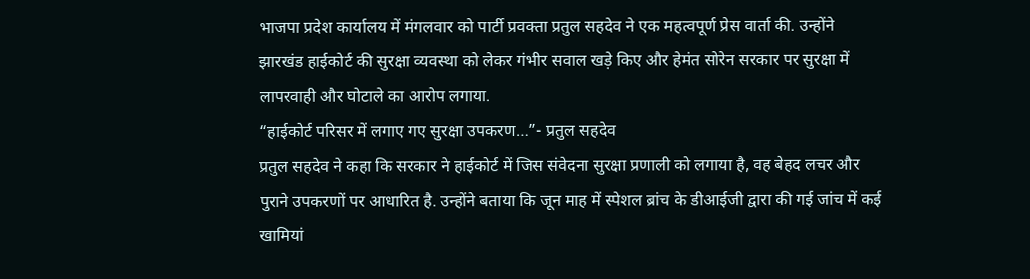भाजपा प्रदेश कार्यालय में मंगलवार को पार्टी प्रवक्ता प्रतुल सहदेव ने एक महत्वपूर्ण प्रेस वार्ता की. उन्होंने झारखंड हाईकोर्ट की सुरक्षा व्यवस्था को लेकर गंभीर सवाल खड़े किए और हेमंत सोरेन सरकार पर सुरक्षा में लापरवाही और घोटाले का आरोप लगाया.
“हाईकोर्ट परिसर में लगाए गए सुरक्षा उपकरण…”- प्रतुल सहदेव
प्रतुल सहदेव ने कहा कि सरकार ने हाईकोर्ट में जिस संवेदना सुरक्षा प्रणाली को लगाया है, वह बेहद लचर और पुराने उपकरणों पर आधारित है. उन्होंने बताया कि जून माह में स्पेशल ब्रांच के डीआईजी द्वारा की गई जांच में कई खामियां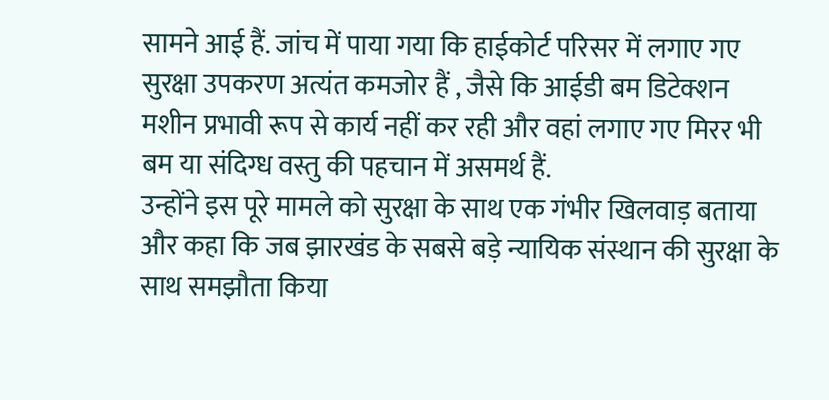सामने आई हैं. जांच में पाया गया कि हाईकोर्ट परिसर में लगाए गए सुरक्षा उपकरण अत्यंत कमजोर हैं , जैसे कि आईडी बम डिटेक्शन मशीन प्रभावी रूप से कार्य नहीं कर रही और वहां लगाए गए मिरर भी बम या संदिग्ध वस्तु की पहचान में असमर्थ हैं.
उन्होंने इस पूरे मामले को सुरक्षा के साथ एक गंभीर खिलवाड़ बताया और कहा कि जब झारखंड के सबसे बड़े न्यायिक संस्थान की सुरक्षा के साथ समझौता किया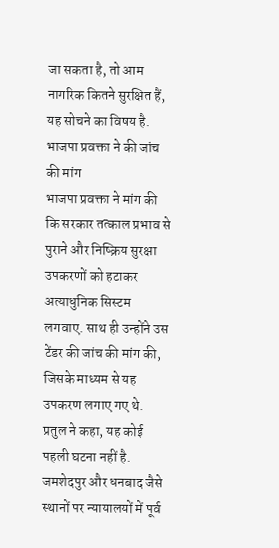जा सकता है, तो आम नागरिक कितने सुरक्षित हैं, यह सोचने का विषय है.
भाजपा प्रवक्ता ने की जांच की मांग
भाजपा प्रवक्ता ने मांग की कि सरकार तत्काल प्रभाव से पुराने और निष्क्रिय सुरक्षा उपकरणों को हटाकर अत्याधुनिक सिस्टम लगवाए. साथ ही उन्होंने उस टेंडर की जांच की मांग की, जिसके माध्यम से यह उपकरण लगाए गए थे.
प्रतुल ने कहा, यह कोई पहली घटना नहीं है. जमशेदपुर और धनबाद जैसे स्थानों पर न्यायालयों में पूर्व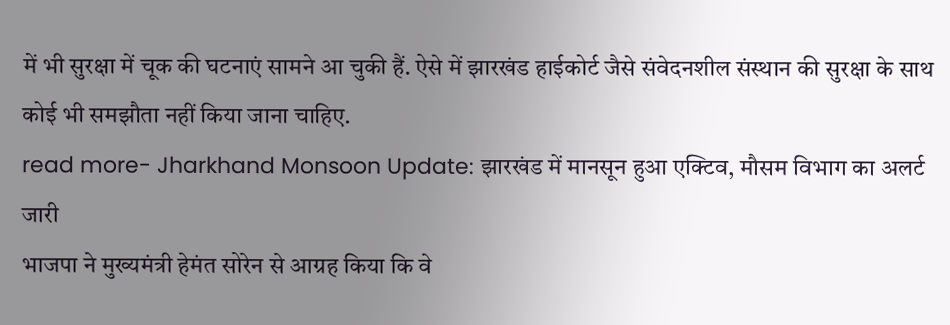में भी सुरक्षा में चूक की घटनाएं सामने आ चुकी हैं. ऐसे में झारखंड हाईकोर्ट जैसे संवेदनशील संस्थान की सुरक्षा के साथ कोई भी समझौता नहीं किया जाना चाहिए.
read more- Jharkhand Monsoon Update: झारखंड में मानसून हुआ एक्टिव, मौसम विभाग का अलर्ट जारी
भाजपा ने मुख्यमंत्री हेमंत सोरेन से आग्रह किया कि वे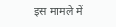इस मामले में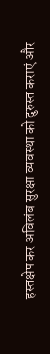हस्तक्षेप कर अविलंब सुरक्षा व्यवस्था को दुरुस्त कराएं और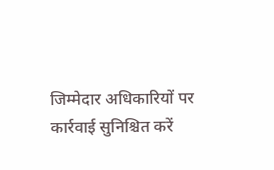जिम्मेदार अधिकारियों पर कार्रवाई सुनिश्चित करें